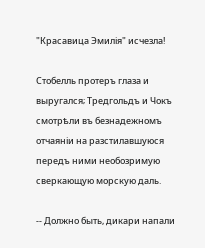"Красавица Эмилія" исчезла!

Стобелль протеръ глаза и выругался; Тредгольдъ и Чокъ смотрѣли въ безнадежномъ отчаяніи на разстилавшуюся передъ ними необозримую сверкающую морскую даль.

-- Должно быть, дикари напали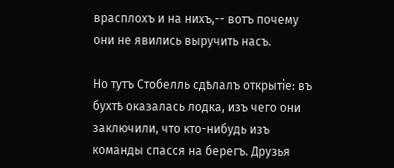врасплохъ и на нихъ,-- вотъ почему они не явились выручить насъ.

Но тутъ Стобелль сдѣлалъ открытіе: въ бухтѣ оказалась лодка, изъ чего они заключили, что кто-нибудь изъ команды спасся на берегъ. Друзья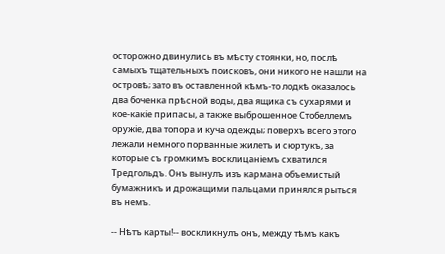осторожно двинулись въ мѣсту стоянки, но, послѣ самыхъ тщательныхъ поисковъ, они никого не нашли на островѣ; зато въ оставленной кѣмъ-то лодкѣ оказалось два боченка прѣсной воды, два ящика съ сухарями и кое-какіе припасы, а также выброшенное Стобеллемъ оружіе, два топора и куча одежды; поверхъ всего этого лежали немного порванные жилетъ и сюртукъ, за которые съ громкимъ восклицаніемъ схватился Тредгольдъ. Онъ вынулъ изъ кармана объемистый бумажникъ и дрожащими пальцами принялся рыться въ немъ.

-- Нѣтъ карты!-- воскликнулъ онъ, между тѣмъ какъ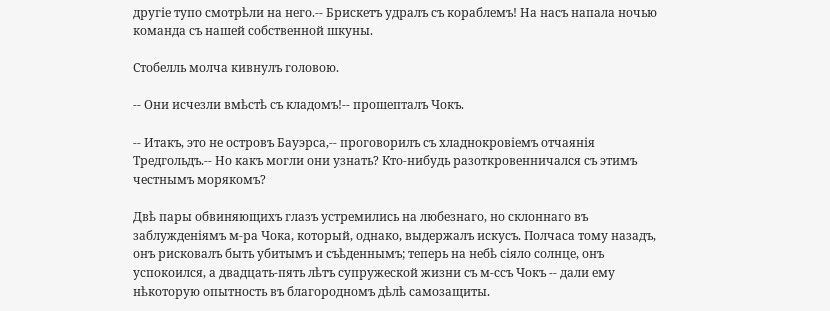другіе тупо смотрѣли на него.-- Брискетъ удралъ съ кораблемъ! На насъ напала ночью команда съ нашей собственной шкуны.

Стобелль молча кивнулъ головою.

-- Они исчезли вмѣстѣ съ кладомъ!-- прошепталъ Чокъ.

-- Итакъ, это не островъ Бауэрса,-- проговорилъ съ хладнокровіемъ отчаянія Тредгольдъ.-- Но какъ могли они узнать? Кто-нибудь разоткровенничался съ этимъ честнымъ морякомъ?

Двѣ пары обвиняющихъ глазъ устремились на любезнаго, но склоннаго въ заблужденіямъ м-ра Чока, который, однако, выдержалъ искусъ. Полчаса тому назадъ, онъ рисковалъ быть убитымъ и съѣденнымъ; теперь на небѣ сіяло солнце, онъ успокоился, а двадцать-пять лѣтъ супружеской жизни съ м-ссъ Чокъ -- дали ему нѣкоторую опытность въ благородномъ дѣлѣ самозащиты.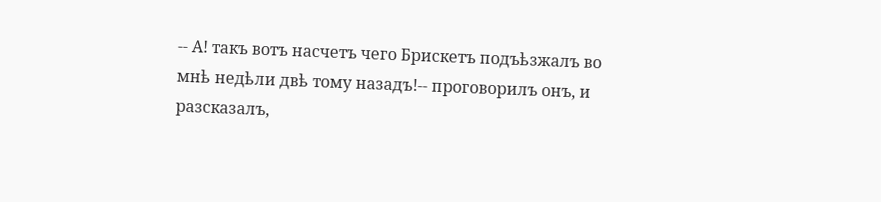-- А! такъ вотъ насчетъ чего Брискетъ подъѣзжалъ во мнѣ недѣли двѣ тому назадъ!-- проговорилъ онъ, и разсказалъ,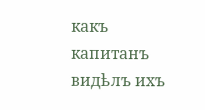какъ капитанъ видѣлъ ихъ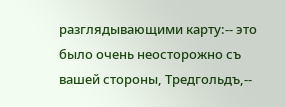разглядывающими карту:-- это было очень неосторожно съ вашей стороны, Тредгольдъ,--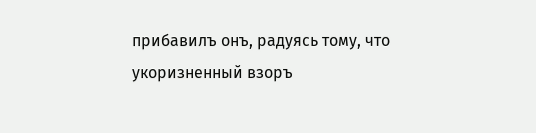прибавилъ онъ, радуясь тому, что укоризненный взоръ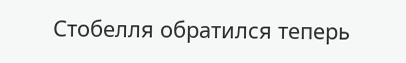Стобелля обратился теперь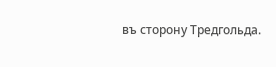въ сторону Тредгольда.